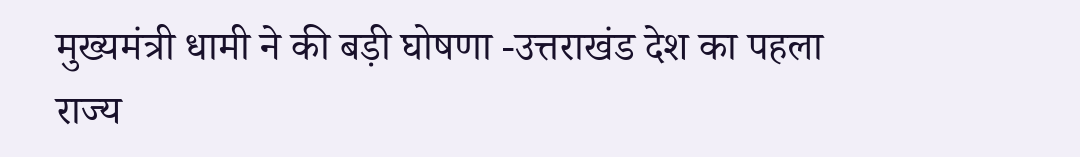मुख्यमंत्री धामी ने की बड़ी घोषणा -उत्तराखंड देश का पहला राज्य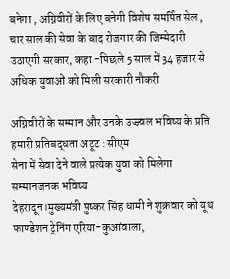बनेगा , अग्निवीरों के लिए बनेगी विशेष समर्पित सेल , चार साल की सेवा के बाद रोजगार की जिम्मेदारी उठाएगी सरकार, कहा -पिछले 5 साल में 34 हजार से अधिक युवाओं को मिली सरकारी नौकरी

अग्निवीरों के सम्मान और उनके उज्ज्वल भविष्य के प्रति हमारी प्रतिबद्धता अटूट : सीएम
सेना में सेवा देने वाले प्रत्येक युवा को मिलेगा सम्मानजनक भविष्य
देहरादून।मुख्यमंत्री पुष्कर सिंह धामी ने शुक्रवार को यूथ फाण्डेशन ट्रेनिंग एरिया-कुआंवाला,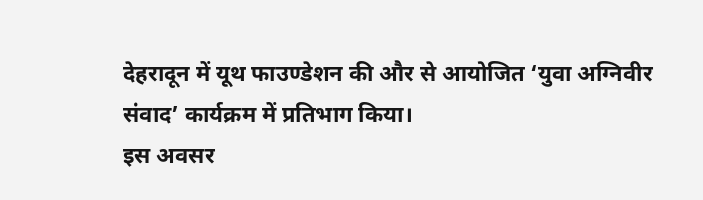देहरादून में यूथ फाउण्डेशन की और से आयोजित ‘युवा अग्निवीर संवाद’ कार्यक्रम में प्रतिभाग किया।
इस अवसर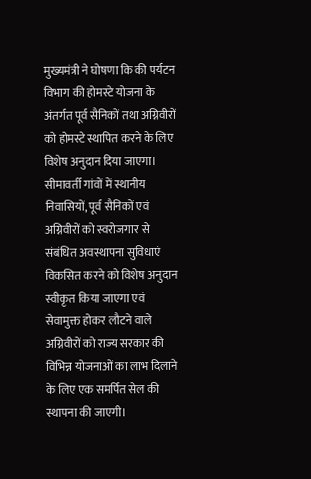मुख्यमंत्री ने घोषणा कि की पर्यटन विभाग की होमस्टे योजना के अंतर्गत पूर्व सैनिकों तथा अग्निवीरों को होमस्टे स्थापित करने के लिए विशेष अनुदान दिया जाएगा। सीमावर्ती गांवों में स्थानीय निवासियों, पूर्व सैनिकों एवं अग्निवीरों को स्वरोजगार से संबंधित अवस्थापना सुविधाएं विकसित करने को विशेष अनुदान स्वीकृत किया जाएगा एवं सेवामुक्त होकर लौटने वाले अग्निवीरों को राज्य सरकार की विभिन्न योजनाओं का लाभ दिलाने के लिए एक समर्पित सेल की स्थापना की जाएगी।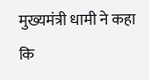मुख्यमंत्री धामी ने कहा कि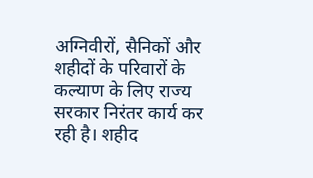अग्निवीरों, सैनिकों और शहीदों के परिवारों के कल्याण के लिए राज्य सरकार निरंतर कार्य कर रही है। शहीद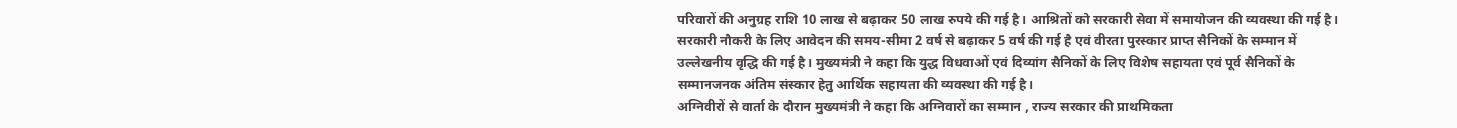परिवारों की अनुग्रह राशि 10 लाख से बढ़ाकर 50 लाख रुपये की गई है। आश्रितों को सरकारी सेवा में समायोजन की व्यवस्था की गई है। सरकारी नौकरी के लिए आवेदन की समय-सीमा 2 वर्ष से बढ़ाकर 5 वर्ष की गई है एवं वीरता पुरस्कार प्राप्त सैनिकों के सम्मान में उल्लेखनीय वृद्धि की गई है। मुख्यमंत्री ने कहा कि युद्ध विधवाओं एवं दिव्यांग सैनिकों के लिए विशेष सहायता एवं पूर्व सैनिकों के सम्मानजनक अंतिम संस्कार हेतु आर्थिक सहायता की व्यवस्था की गई है।
अग्निवीरों से वार्ता के दौरान मुख्यमंत्री ने कहा कि अग्निवारों का सम्मान , राज्य सरकार की प्राथमिकता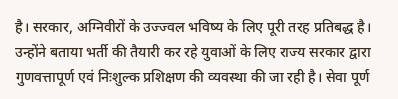है। सरकार, अग्निवीरों के उज्ज्वल भविष्य के लिए पूरी तरह प्रतिबद्ध है। उन्होंने बताया भर्ती की तैयारी कर रहे युवाओं के लिए राज्य सरकार द्वारा गुणवत्तापूर्ण एवं निःशुल्क प्रशिक्षण की व्यवस्था की जा रही है। सेवा पूर्ण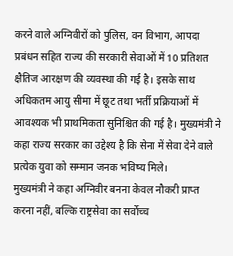करने वाले अग्निवीरों को पुलिस, वन विभाग, आपदा प्रबंधन सहित राज्य की सरकारी सेवाओं में 10 प्रतिशत क्षैतिज आरक्षण की व्यवस्था की गई है। इसके साथ अधिकतम आयु सीमा में छूट तथा भर्ती प्रक्रियाओं में आवश्यक भी प्राथमिकता सुनिश्चित की गई है। मुख्यमंत्री ने कहा राज्य सरकार का उद्देश्य है कि सेना में सेवा देने वाले प्रत्येक युवा को सम्मान जनक भविष्य मिले।
मुख्यमंत्री ने कहा अग्निवीर बनना केवल नौकरी प्राप्त करना नहीं, बल्कि राष्ट्रसेवा का सर्वोच्च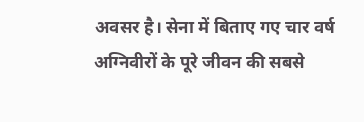अवसर है। सेना में बिताए गए चार वर्ष अग्निवीरों के पूरे जीवन की सबसे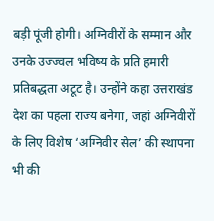बड़ी पूंजी होगी। अग्निवीरों के सम्मान और उनके उज्ज्वल भविष्य के प्रति हमारी प्रतिबद्धता अटूट है। उन्होंने कहा उत्तराखंड देश का पहला राज्य बनेगा, जहां अग्निवीरों के लिए विशेष ‘अग्निवीर सेल’ की स्थापना भी की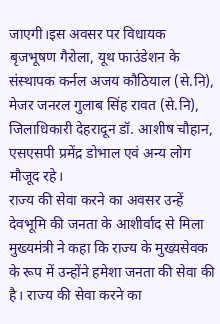जाएगी।इस अवसर पर विधायक बृजभूषण गैरोला, यूथ फाउंडेशन के संस्थापक कर्नल अजय कौठियाल (से.नि), मेजर जनरल गुलाब सिंह रावत (से.नि), जिलाधिकारी देहरादून डॉ. आशीष चौहान, एसएसपी प्रमेंद्र डोभाल एवं अन्य लोग मौजूद रहे।
राज्य की सेवा करने का अवसर उन्हें देवभूमि की जनता के आशीर्वाद से मिला
मुख्यमंत्री ने कहा कि राज्य के मुख्यसेवक के रूप में उन्होंने हमेशा जनता की सेवा की है। राज्य की सेवा करने का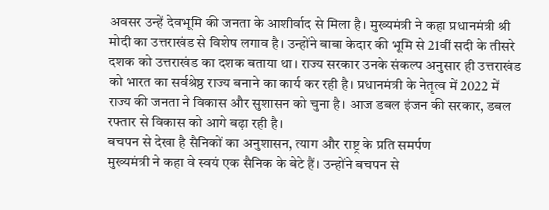अवसर उन्हें देवभूमि की जनता के आशीर्वाद से मिला है। मुख्यमंत्री ने कहा प्रधानमंत्री श्री मोदी का उत्तराखंड से विशेष लगाव है। उन्होंने बाबा केदार की भूमि से 21वीं सदी के तीसरे दशक को उत्तराखंड का दशक बताया था। राज्य सरकार उनके संकल्प अनुसार ही उत्तराखंड को भारत का सर्वश्रेष्ठ राज्य बनाने का कार्य कर रही है। प्रधानमंत्री के नेतृत्व में 2022 में राज्य की जनता ने विकास और सुशासन को चुना है। आज डबल इंजन की सरकार, डबल रफ्तार से विकास को आगे बढ़ा रही है।
बचपन से देखा है सैनिकों का अनुशासन, त्याग और राष्ट्र के प्रति समर्पण
मुख्यमंत्री ने कहा वे स्वयं एक सैनिक के बेटे हैं। उन्होंने बचपन से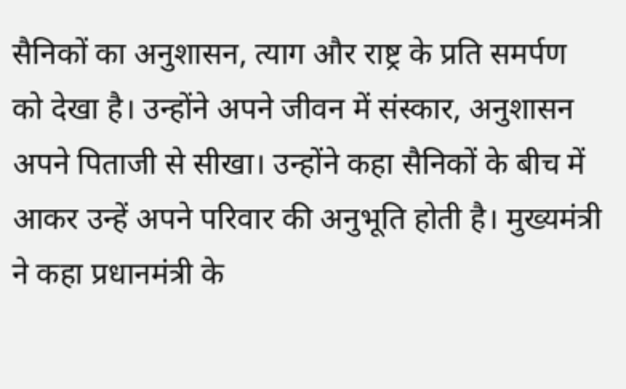सैनिकों का अनुशासन, त्याग और राष्ट्र के प्रति समर्पण को देखा है। उन्होंने अपने जीवन में संस्कार, अनुशासन अपने पिताजी से सीखा। उन्होंने कहा सैनिकों के बीच में आकर उन्हें अपने परिवार की अनुभूति होती है। मुख्यमंत्री ने कहा प्रधानमंत्री के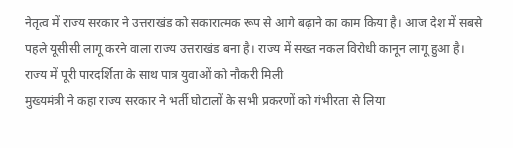नेतृत्व में राज्य सरकार ने उत्तराखंड को सकारात्मक रूप से आगे बढ़ाने का काम किया है। आज देश में सबसे पहले यूसीसी लागू करने वाला राज्य उत्तराखंड बना है। राज्य में सख्त नकल विरोधी कानून लागू हुआ है।
राज्य में पूरी पारदर्शिता के साथ पात्र युवाओं को नौकरी मिली
मुख्यमंत्री ने कहा राज्य सरकार ने भर्ती घोटालों के सभी प्रकरणों को गंभीरता से लिया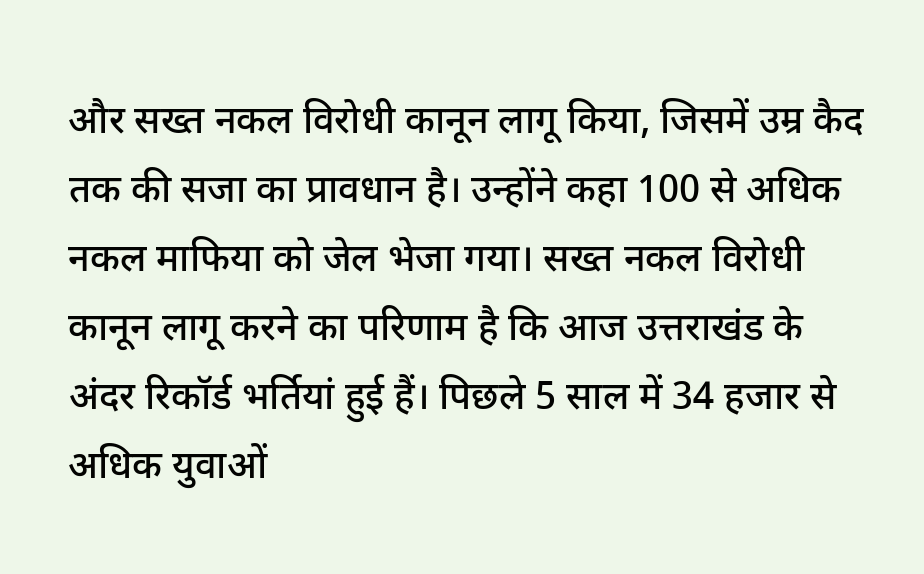और सख्त नकल विरोधी कानून लागू किया, जिसमें उम्र कैद तक की सजा का प्रावधान है। उन्होंने कहा 100 से अधिक नकल माफिया को जेल भेजा गया। सख्त नकल विरोधी कानून लागू करने का परिणाम है कि आज उत्तराखंड के अंदर रिकॉर्ड भर्तियां हुई हैं। पिछले 5 साल में 34 हजार से अधिक युवाओं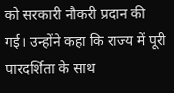को सरकारी नौकरी प्रदान की गई। उन्होंने कहा कि राज्य में पूरी पारदर्शिता के साथ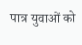पात्र युवाओं को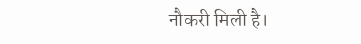नौकरी मिली है।